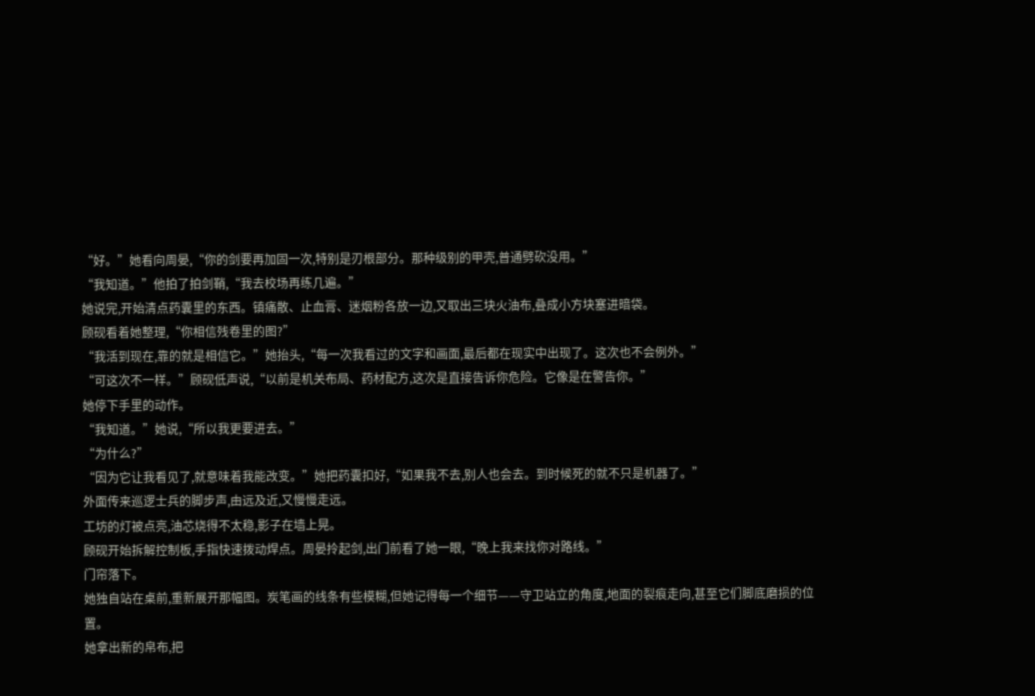“好。”她看向周晏,“你的剑要再加固一次,特别是刃根部分。那种级别的甲壳,普通劈砍没用。”
“我知道。”他拍了拍剑鞘,“我去校场再练几遍。”
她说完,开始清点药囊里的东西。镇痛散、止血膏、迷烟粉各放一边,又取出三块火油布,叠成小方块塞进暗袋。
顾砚看着她整理,“你相信残卷里的图?”
“我活到现在,靠的就是相信它。”她抬头,“每一次我看过的文字和画面,最后都在现实中出现了。这次也不会例外。”
“可这次不一样。”顾砚低声说,“以前是机关布局、药材配方,这次是直接告诉你危险。它像是在警告你。”
她停下手里的动作。
“我知道。”她说,“所以我更要进去。”
“为什么?”
“因为它让我看见了,就意味着我能改变。”她把药囊扣好,“如果我不去,别人也会去。到时候死的就不只是机器了。”
外面传来巡逻士兵的脚步声,由远及近,又慢慢走远。
工坊的灯被点亮,油芯烧得不太稳,影子在墙上晃。
顾砚开始拆解控制板,手指快速拨动焊点。周晏拎起剑,出门前看了她一眼,“晚上我来找你对路线。”
门帘落下。
她独自站在桌前,重新展开那幅图。炭笔画的线条有些模糊,但她记得每一个细节——守卫站立的角度,地面的裂痕走向,甚至它们脚底磨损的位置。
她拿出新的帛布,把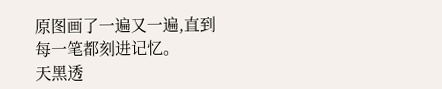原图画了一遍又一遍,直到每一笔都刻进记忆。
天黑透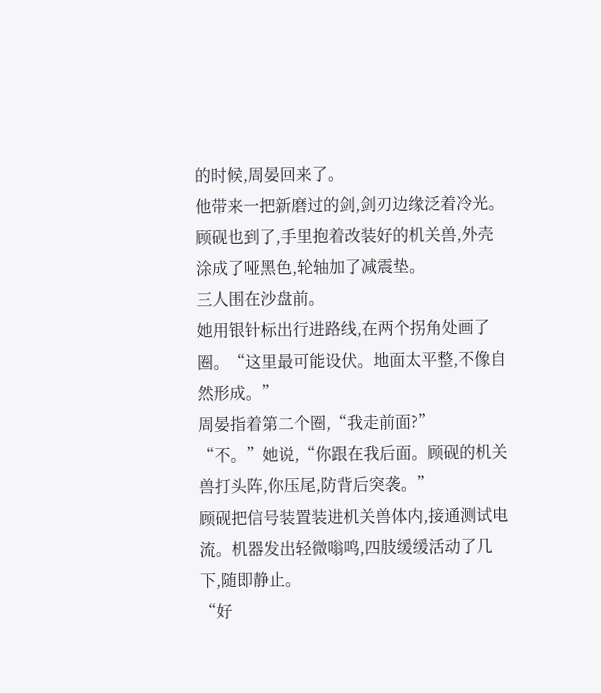的时候,周晏回来了。
他带来一把新磨过的剑,剑刃边缘泛着冷光。顾砚也到了,手里抱着改装好的机关兽,外壳涂成了哑黑色,轮轴加了减震垫。
三人围在沙盘前。
她用银针标出行进路线,在两个拐角处画了圈。“这里最可能设伏。地面太平整,不像自然形成。”
周晏指着第二个圈,“我走前面?”
“不。”她说,“你跟在我后面。顾砚的机关兽打头阵,你压尾,防背后突袭。”
顾砚把信号装置装进机关兽体内,接通测试电流。机器发出轻微嗡鸣,四肢缓缓活动了几下,随即静止。
“好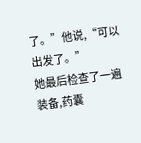了。”他说,“可以出发了。”
她最后检查了一遍装备,药囊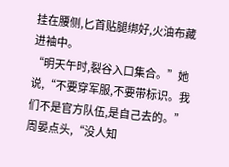挂在腰侧,匕首贴腿绑好,火油布藏进袖中。
“明天午时,裂谷入口集合。”她说,“不要穿军服,不要带标识。我们不是官方队伍,是自己去的。”
周晏点头,“没人知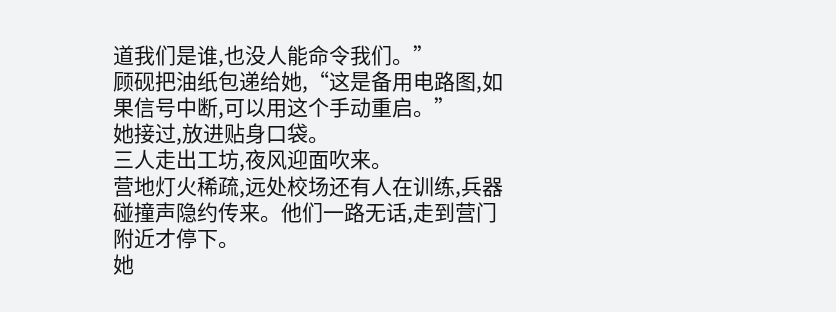道我们是谁,也没人能命令我们。”
顾砚把油纸包递给她,“这是备用电路图,如果信号中断,可以用这个手动重启。”
她接过,放进贴身口袋。
三人走出工坊,夜风迎面吹来。
营地灯火稀疏,远处校场还有人在训练,兵器碰撞声隐约传来。他们一路无话,走到营门附近才停下。
她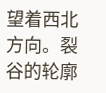望着西北方向。裂谷的轮廓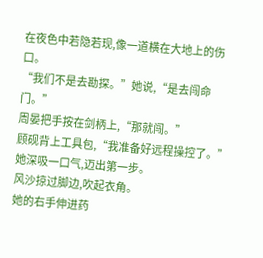在夜色中若隐若现,像一道横在大地上的伤口。
“我们不是去勘探。”她说,“是去闯命门。”
周晏把手按在剑柄上,“那就闯。”
顾砚背上工具包,“我准备好远程操控了。”
她深吸一口气,迈出第一步。
风沙掠过脚边,吹起衣角。
她的右手伸进药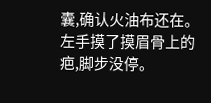囊,确认火油布还在。
左手摸了摸眉骨上的疤,脚步没停。